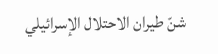شنّ طيران الاحتلال الإسرائيلي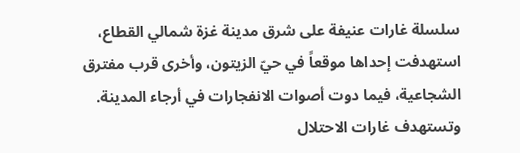سلسلة غارات عنيفة على شرق مدينة غزة شمالي القطاع، استهدفت إحداها موقعاً في حيّ الزيتون، وأخرى قرب مفترق الشجاعية، فيما دوت أصوات الانفجارات في أرجاء المدينة.
وتستهدف غارات الاحتلال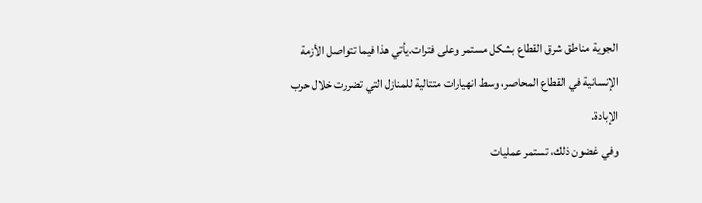الجوية مناطق شرق القطاع بشكل مستمر وعلى فترات.يأتي هذا فيما تتواصل الأزمة الإنسانية في القطاع المحاصر، وسط انهيارات متتالية للمنازل التي تضررت خلال حرب الإبادة.
وفي غضون ذلك، تستمر عمليات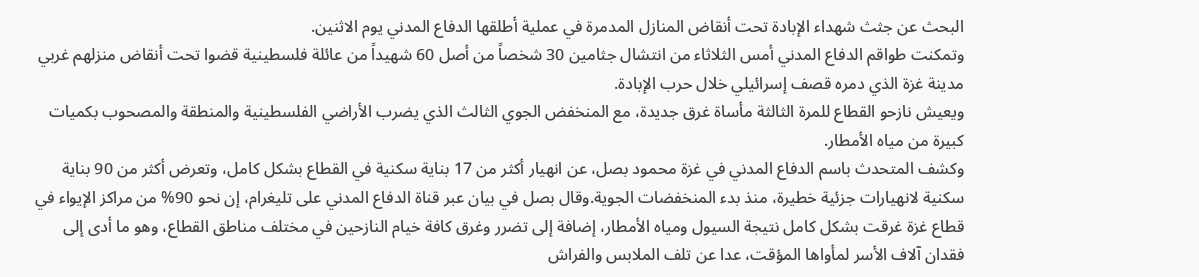البحث عن جثث شهداء الإبادة تحت أنقاض المنازل المدمرة في عملية أطلقها الدفاع المدني يوم الاثنين.
وتمكنت طواقم الدفاع المدني أمس الثلاثاء من انتشال جثامين 30 شخصاً من أصل 60 شهيداً من عائلة فلسطينية قضوا تحت أنقاض منزلهم غربي مدينة غزة الذي دمره قصف إسرائيلي خلال حرب الإبادة.
ويعيش نازحو القطاع للمرة الثالثة مأساة غرق جديدة، مع المنخفض الجوي الثالث الذي يضرب الأراضي الفلسطينية والمنطقة والمصحوب بكميات كبيرة من مياه الأمطار.
وكشف المتحدث باسم الدفاع المدني في غزة محمود بصل، عن انهيار أكثر من 17 بناية سكنية في القطاع بشكل كامل، وتعرض أكثر من 90 بناية سكنية لانهيارات جزئية خطيرة، منذ بدء المنخفضات الجوية.وقال بصل في بيان عبر قناة الدفاع المدني على تليغرام، إن نحو 90% من مراكز الإيواء في قطاع غزة غرقت بشكل كامل نتيجة السيول ومياه الأمطار، إضافة إلى تضرر وغرق كافة خيام النازحين في مختلف مناطق القطاع، وهو ما أدى إلى فقدان آلاف الأسر لمأواها المؤقت، عدا عن تلف الملابس والفراش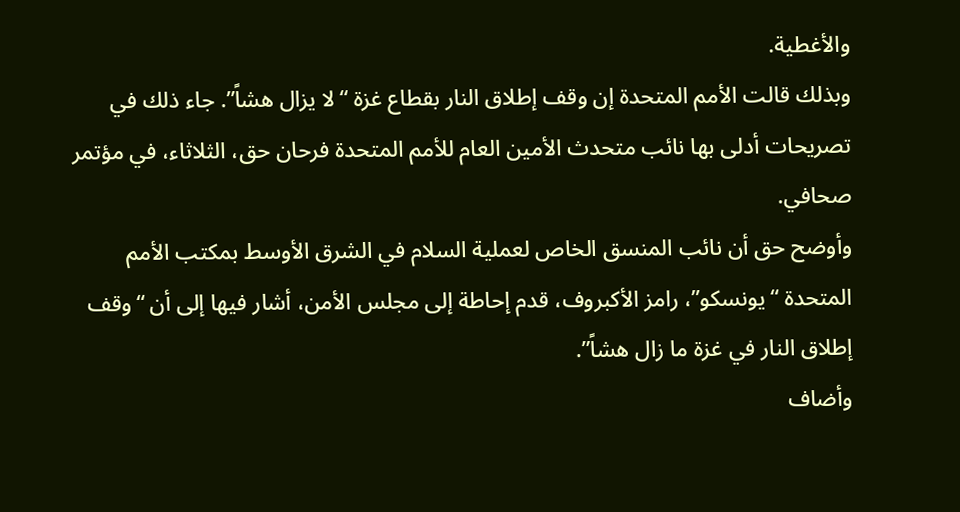والأغطية.
وبذلك قالت الأمم المتحدة إن وقف إطلاق النار بقطاع غزة “لا يزال هشاً”. جاء ذلك في تصريحات أدلى بها نائب متحدث الأمين العام للأمم المتحدة فرحان حق، الثلاثاء، في مؤتمر صحافي.
وأوضح حق أن نائب المنسق الخاص لعملية السلام في الشرق الأوسط بمكتب الأمم المتحدة “يونسكو”، رامز الأكبروف، قدم إحاطة إلى مجلس الأمن، أشار فيها إلى أن “وقف إطلاق النار في غزة ما زال هشاً”.
وأضاف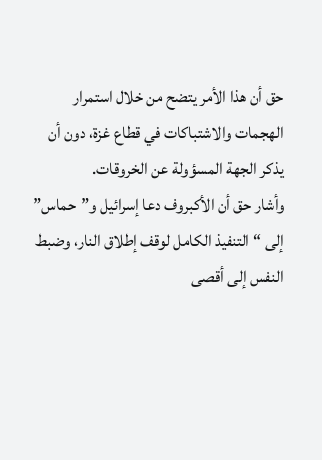حق أن هذا الأمر يتضح من خلال استمرار الهجمات والاشتباكات في قطاع غزة، دون أن يذكر الجهة المسؤولة عن الخروقات.
وأشار حق أن الأكبروف دعا إسرائيل و”حماس” إلى “التنفيذ الكامل لوقف إطلاق النار، وضبط النفس إلى أقصى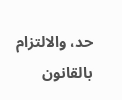حد، والالتزام بالقانون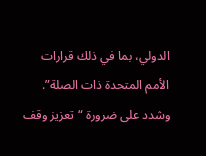الدولي، بما في ذلك قرارات الأمم المتحدة ذات الصلة”.
وشدد على ضرورة “تعزيز وقف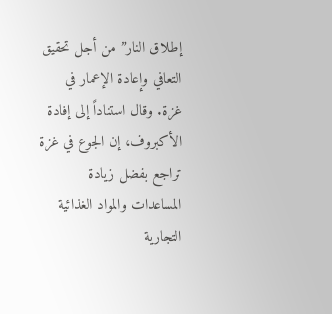إطلاق النار” من أجل تحقيق التعافي وإعادة الإعمار في غزة. وقال استناداً إلى إفادة الأكبروف، إن الجوع في غزة تراجع بفضل زيادة المساعدات والمواد الغذائية التجارية